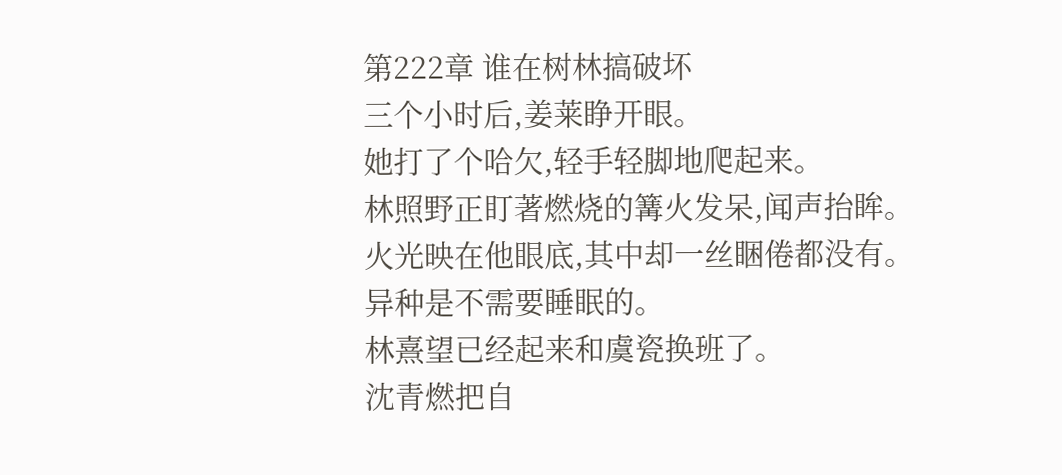第222章 谁在树林搞破坏
三个小时后,姜莱睁开眼。
她打了个哈欠,轻手轻脚地爬起来。
林照野正盯著燃烧的篝火发呆,闻声抬眸。
火光映在他眼底,其中却一丝睏倦都没有。
异种是不需要睡眠的。
林熹望已经起来和虞瓷换班了。
沈青燃把自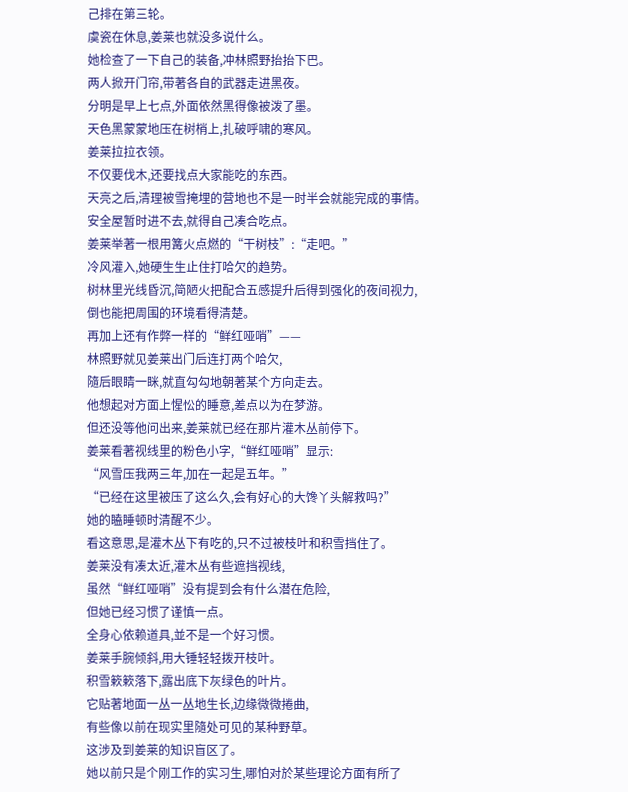己排在第三轮。
虞瓷在休息,姜莱也就没多说什么。
她检查了一下自己的装备,冲林照野抬抬下巴。
两人掀开门帘,带著各自的武器走进黑夜。
分明是早上七点,外面依然黑得像被泼了墨。
天色黑蒙蒙地压在树梢上,扎破呼啸的寒风。
姜莱拉拉衣领。
不仅要伐木,还要找点大家能吃的东西。
天亮之后,清理被雪掩埋的营地也不是一时半会就能完成的事情。
安全屋暂时进不去,就得自己凑合吃点。
姜莱举著一根用篝火点燃的“干树枝”:“走吧。”
冷风灌入,她硬生生止住打哈欠的趋势。
树林里光线昏沉,简陋火把配合五感提升后得到强化的夜间视力,
倒也能把周围的环境看得清楚。
再加上还有作弊一样的“鲜红哑哨”——
林照野就见姜莱出门后连打两个哈欠,
隨后眼睛一眯,就直勾勾地朝著某个方向走去。
他想起对方面上惺忪的睡意,差点以为在梦游。
但还没等他问出来,姜莱就已经在那片灌木丛前停下。
姜莱看著视线里的粉色小字,“鲜红哑哨”显示:
“风雪压我两三年,加在一起是五年。”
“已经在这里被压了这么久,会有好心的大馋丫头解救吗?”
她的瞌睡顿时清醒不少。
看这意思,是灌木丛下有吃的,只不过被枝叶和积雪挡住了。
姜莱没有凑太近,灌木丛有些遮挡视线,
虽然“鲜红哑哨”没有提到会有什么潜在危险,
但她已经习惯了谨慎一点。
全身心依赖道具,並不是一个好习惯。
姜莱手腕倾斜,用大锤轻轻拨开枝叶。
积雪簌簌落下,露出底下灰绿色的叶片。
它贴著地面一丛一丛地生长,边缘微微捲曲,
有些像以前在现实里隨处可见的某种野草。
这涉及到姜莱的知识盲区了。
她以前只是个刚工作的实习生,哪怕对於某些理论方面有所了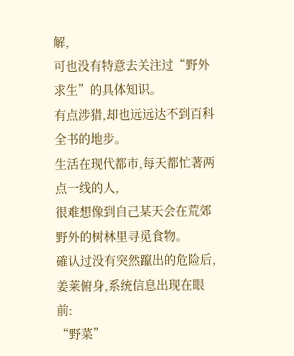解,
可也没有特意去关注过“野外求生”的具体知识。
有点涉猎,却也远远达不到百科全书的地步。
生活在现代都市,每天都忙著两点一线的人,
很难想像到自己某天会在荒郊野外的树林里寻觅食物。
確认过没有突然躥出的危险后,
姜莱俯身,系统信息出现在眼前:
“野菜”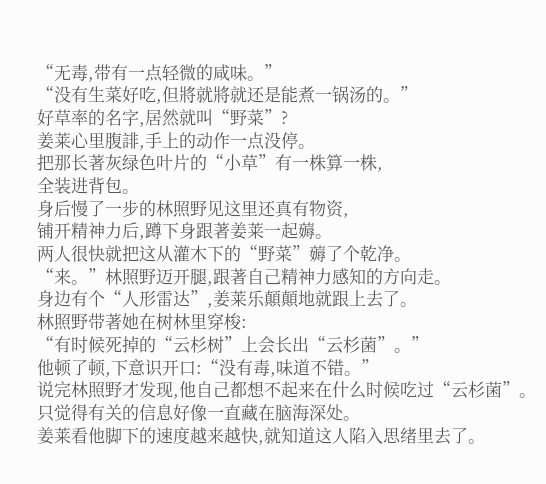“无毒,带有一点轻微的咸味。”
“没有生菜好吃,但將就將就还是能煮一锅汤的。”
好草率的名字,居然就叫“野菜”?
姜莱心里腹誹,手上的动作一点没停。
把那长著灰绿色叶片的“小草”有一株算一株,
全装进背包。
身后慢了一步的林照野见这里还真有物资,
铺开精神力后,蹲下身跟著姜莱一起薅。
两人很快就把这从灌木下的“野菜”薅了个乾净。
“来。”林照野迈开腿,跟著自己精神力感知的方向走。
身边有个“人形雷达”,姜莱乐顛顛地就跟上去了。
林照野带著她在树林里穿梭:
“有时候死掉的“云杉树”上会长出“云杉菌”。”
他顿了顿,下意识开口:“没有毒,味道不错。”
说完林照野才发现,他自己都想不起来在什么时候吃过“云杉菌”。
只觉得有关的信息好像一直藏在脑海深处。
姜莱看他脚下的速度越来越快,就知道这人陷入思绪里去了。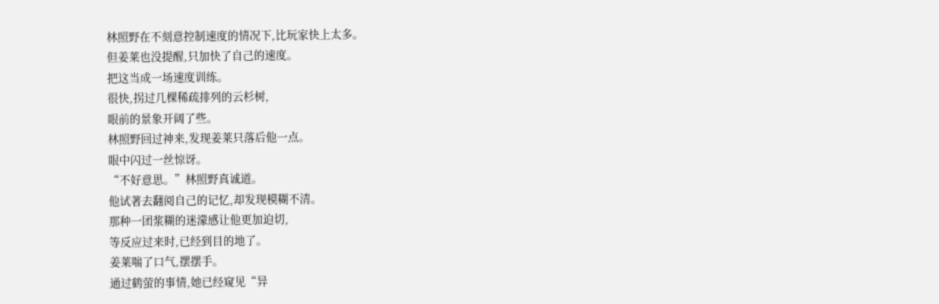林照野在不刻意控制速度的情况下,比玩家快上太多。
但姜莱也没提醒,只加快了自己的速度。
把这当成一场速度训练。
很快,拐过几棵稀疏排列的云杉树,
眼前的景象开阔了些。
林照野回过神来,发现姜莱只落后他一点。
眼中闪过一丝惊讶。
“不好意思。”林照野真诚道。
他试著去翻阅自己的记忆,却发现模糊不清。
那种一团浆糊的迷濛感让他更加迫切,
等反应过来时,已经到目的地了。
姜莱喘了口气,摆摆手。
通过鹤萤的事情,她已经窥见“异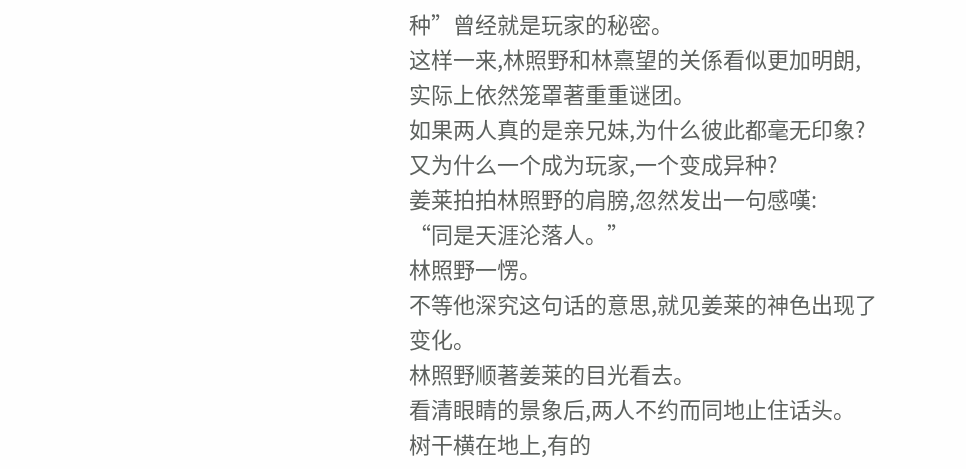种”曾经就是玩家的秘密。
这样一来,林照野和林熹望的关係看似更加明朗,
实际上依然笼罩著重重谜团。
如果两人真的是亲兄妹,为什么彼此都毫无印象?
又为什么一个成为玩家,一个变成异种?
姜莱拍拍林照野的肩膀,忽然发出一句感嘆:
“同是天涯沦落人。”
林照野一愣。
不等他深究这句话的意思,就见姜莱的神色出现了变化。
林照野顺著姜莱的目光看去。
看清眼睛的景象后,两人不约而同地止住话头。
树干横在地上,有的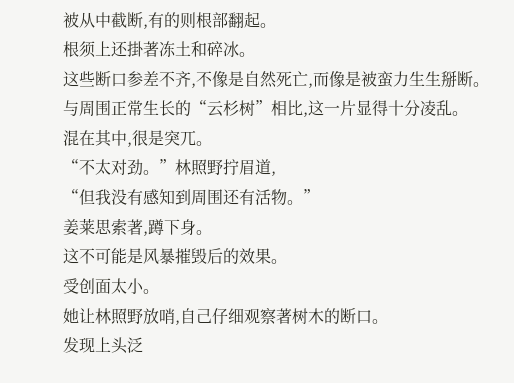被从中截断,有的则根部翻起。
根须上还掛著冻土和碎冰。
这些断口参差不齐,不像是自然死亡,而像是被蛮力生生掰断。
与周围正常生长的“云杉树”相比,这一片显得十分凌乱。
混在其中,很是突兀。
“不太对劲。”林照野拧眉道,
“但我没有感知到周围还有活物。”
姜莱思索著,蹲下身。
这不可能是风暴摧毁后的效果。
受创面太小。
她让林照野放哨,自己仔细观察著树木的断口。
发现上头泛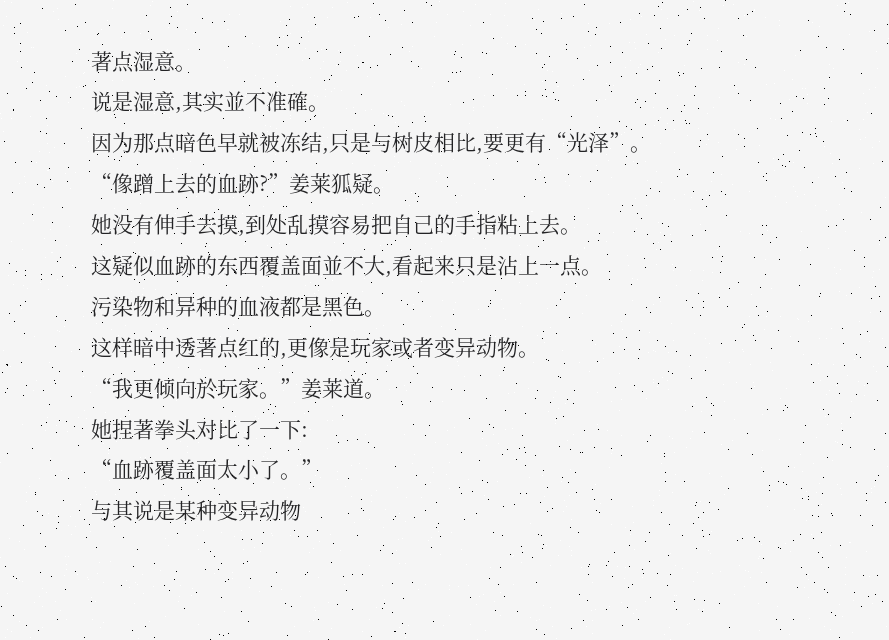著点湿意。
说是湿意,其实並不准確。
因为那点暗色早就被冻结,只是与树皮相比,要更有“光泽”。
“像蹭上去的血跡?”姜莱狐疑。
她没有伸手去摸,到处乱摸容易把自己的手指粘上去。
这疑似血跡的东西覆盖面並不大,看起来只是沾上一点。
污染物和异种的血液都是黑色。
这样暗中透著点红的,更像是玩家或者变异动物。
“我更倾向於玩家。”姜莱道。
她捏著拳头对比了一下:
“血跡覆盖面太小了。”
与其说是某种变异动物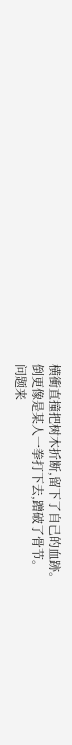横衝直撞把树木折断,留下了自己的血跡。
倒更像是某人一拳打下去,蹭破了骨节。
问题来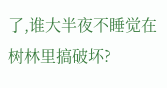了,谁大半夜不睡觉在树林里搞破坏?